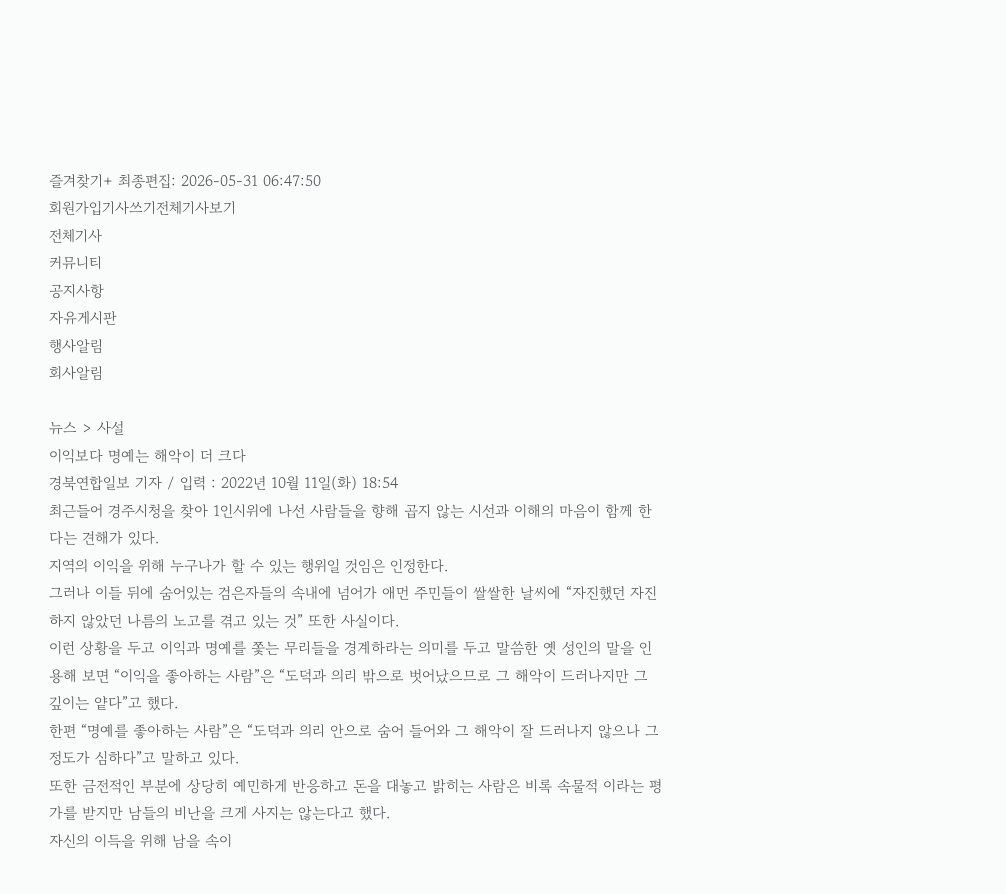즐겨찾기+ 최종편집: 2026-05-31 06:47:50
회원가입기사쓰기전체기사보기
전체기사
커뮤니티
공지사항
자유게시판
행사알림
회사알림

뉴스 > 사설
이익보다 명예는 해악이 더 크다
경북연합일보 기자 / 입력 : 2022년 10월 11일(화) 18:54
최근들어 경주시청을 찾아 1인시위에 나선 사람들을 향해 곱지 않는 시선과 이해의 마음이 함께 한다는 견해가 있다.
지역의 이익을 위해 누구나가 할 수 있는 행위일 것임은 인정한다.
그러나 이들 뒤에 숨어있는 검은자들의 속내에 넘어가 애먼 주민들이 쌀쌀한 날씨에 “자진했던 자진 하지 않았던 나름의 노고를 겪고 있는 것” 또한 사실이다.
이런 상황을 두고 이익과 명예를 쫓는 무리들을 경계하라는 의미를 두고 말씀한 옛 성인의 말을 인용해 보면 “이익을 좋아하는 사람”은 “도덕과 의리 밖으로 벗어났으므로 그 해악이 드러나지만 그 깊이는 얕다”고 했다.
한편 “명예를 좋아하는 사람”은 “도덕과 의리 안으로 숨어 들어와 그 해악이 잘 드러나지 않으나 그 정도가 심하다”고 말하고 있다.
또한 금전적인 부분에 상당히 예민하게 반응하고 돈을 대놓고 밝히는 사람은 비록 속물적 이라는 평가를 받지만 남들의 비난을 크게 사지는 않는다고 했다.
자신의 이득을 위해 남을 속이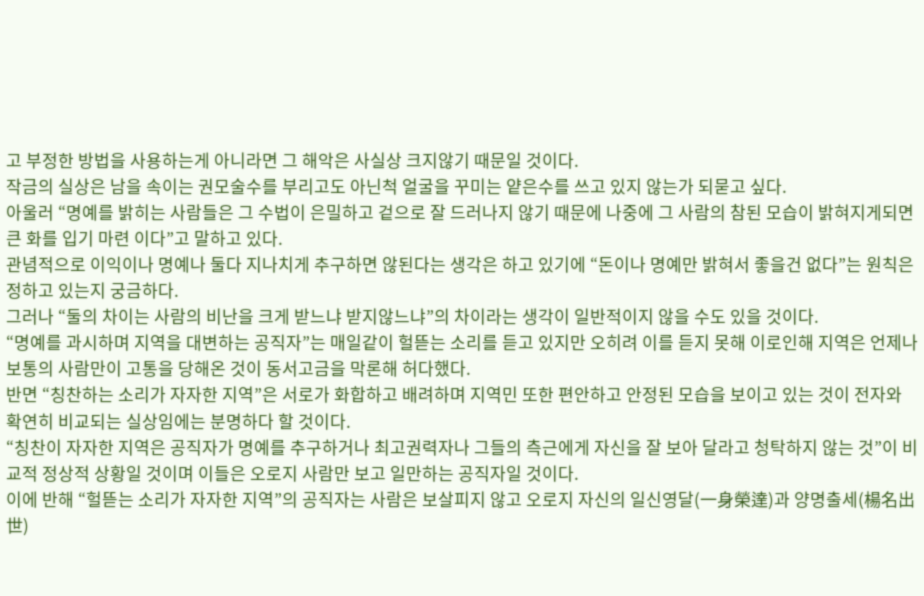고 부정한 방법을 사용하는게 아니라면 그 해악은 사실상 크지않기 때문일 것이다.
작금의 실상은 남을 속이는 권모술수를 부리고도 아닌척 얼굴을 꾸미는 얕은수를 쓰고 있지 않는가 되묻고 싶다.
아울러 “명예를 밝히는 사람들은 그 수법이 은밀하고 겉으로 잘 드러나지 않기 때문에 나중에 그 사람의 참된 모습이 밝혀지게되면 큰 화를 입기 마련 이다”고 말하고 있다.
관념적으로 이익이나 명예나 둘다 지나치게 추구하면 않된다는 생각은 하고 있기에 “돈이나 명예만 밝혀서 좋을건 없다”는 원칙은 정하고 있는지 궁금하다.
그러나 “둘의 차이는 사람의 비난을 크게 받느냐 받지않느냐”의 차이라는 생각이 일반적이지 않을 수도 있을 것이다.
“명예를 과시하며 지역을 대변하는 공직자”는 매일같이 헐뜯는 소리를 듣고 있지만 오히려 이를 듣지 못해 이로인해 지역은 언제나 보통의 사람만이 고통을 당해온 것이 동서고금을 막론해 허다했다.
반면 “칭찬하는 소리가 자자한 지역”은 서로가 화합하고 배려하며 지역민 또한 편안하고 안정된 모습을 보이고 있는 것이 전자와 확연히 비교되는 실상임에는 분명하다 할 것이다.
“칭찬이 자자한 지역은 공직자가 명예를 추구하거나 최고권력자나 그들의 측근에게 자신을 잘 보아 달라고 청탁하지 않는 것”이 비교적 정상적 상황일 것이며 이들은 오로지 사람만 보고 일만하는 공직자일 것이다.
이에 반해 “헐뜯는 소리가 자자한 지역”의 공직자는 사람은 보살피지 않고 오로지 자신의 일신영달(一身榮達)과 양명출세(楊名出世)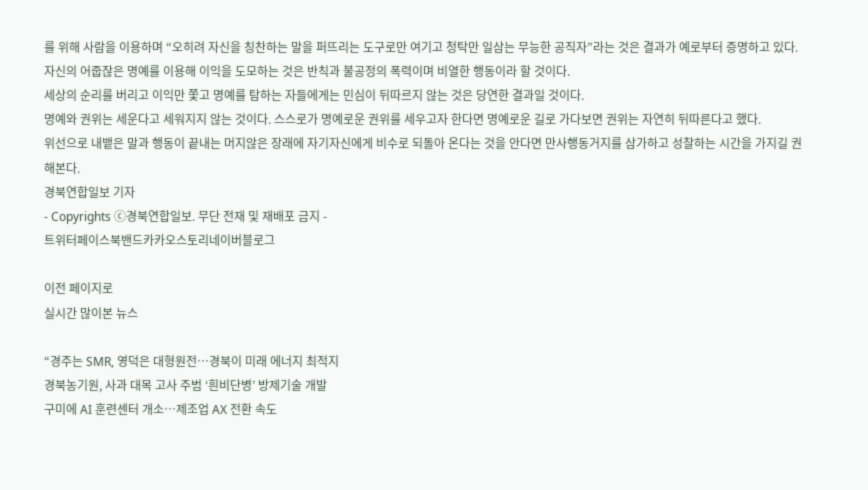를 위해 사람을 이용하며 “오히려 자신을 칭찬하는 말을 퍼뜨리는 도구로만 여기고 청탁만 일삼는 무능한 공직자”라는 것은 결과가 예로부터 증명하고 있다.
자신의 어줍잖은 명예를 이용해 이익을 도모하는 것은 반칙과 불공정의 폭력이며 비열한 행동이라 할 것이다.
세상의 순리를 버리고 이익만 쫓고 명예를 탐하는 자들에게는 민심이 뒤따르지 않는 것은 당연한 결과일 것이다.
명예와 권위는 세운다고 세워지지 않는 것이다. 스스로가 명예로운 권위를 세우고자 한다면 명예로운 길로 가다보면 권위는 자연히 뒤따른다고 했다.
위선으로 내뱉은 말과 행동이 끝내는 머지않은 장래에 자기자신에게 비수로 되돌아 온다는 것을 안다면 만사행동거지를 삼가하고 성찰하는 시간을 가지길 권해본다.
경북연합일보 기자
- Copyrights ⓒ경북연합일보. 무단 전재 및 재배포 금지 -
트위터페이스북밴드카카오스토리네이버블로그

이전 페이지로
실시간 많이본 뉴스

“경주는 SMR, 영덕은 대형원전…경북이 미래 에너지 최적지
경북농기원, 사과 대목 고사 주범 ‘흰비단병’ 방제기술 개발
구미에 AI 훈련센터 개소…제조업 AX 전환 속도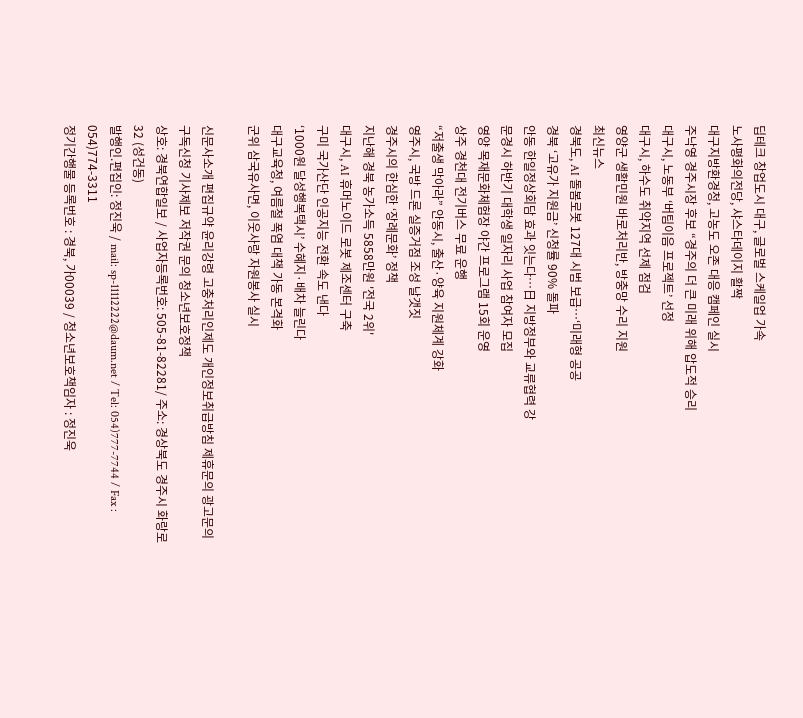딥테크 창업도시 대구, 글로벌 스케일업 가속
노사평화의전당, 샤스타데이지 활짝
대구지방환경청, 고농도 오존 대응 캠페인 실시
주낙영 경주시장 후보 “경주의 더 큰 미래 위해 압도적 승리
대구시, 노동부 ‘버팀이음 프로젝트’ 선정
대구시, 하수도 취약지역 선제 점검
영양군 생활민원 바로처리반, 방충망 수리 지원
최신뉴스
경북도, AI 돌봄로봇 127대 시범 보급…‘미래형 공공
경북 ‘고유가 지원금’ 신청률 90% 돌파
안동 한일정상회담 효과 잇는다…日 지방정부와 교류협력 강
문경시 하반기 대학생 일자리 사업 참여자 모집
영양 목재문화체험장 야간 프로그램 15회 운영
상주 경천대 전기버스 무료 운행
“저출생 막아라” 안동시, 출산·양육 지원체계 강화
영주시, 국방 드론 실증거점 조성 날갯짓
경주시의 한심한 ‘장례문화’ 정책
지난해 경북 농가소득 5858만원 '전국 2위'
대구시, AI 휴머노이드 로봇 제조센터 구축
구미 국가산단 인공지능 전환 속도 낸다
‘1000원 달성행복택시’ 수혜지·배차 늘린다
대구교육청, 여름철 폭염 대책 가동 본격화
군위 삼국유사면, 이웃사랑 자원봉사 실시

신문사소개 편집규약 윤리강령 고충처리인제도 개인정보취급방침 제휴문의 광고문의 구독신청 기사제보 저작권 문의 청소년보호정책
상호: 경북연합일보 / 사업자등록번호: 505-81-82281/ 주소: 경상북도 경주시 화랑로 32 (성건동)
발행인.편집인: 정진욱 / mail: sp-11112222@daum.net / Tel: 054)777-7744 / Fax : 054)774-3311
정기간행물 등록번호 : 경북, 가00039 / 청소년보호책임자 : 정진욱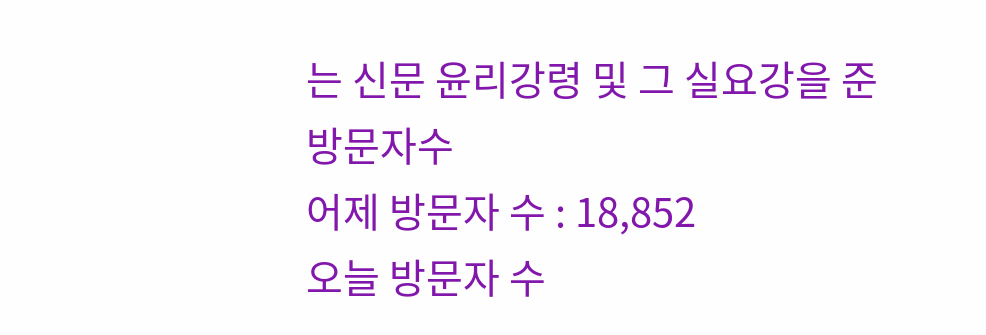는 신문 윤리강령 및 그 실요강을 준
방문자수
어제 방문자 수 : 18,852
오늘 방문자 수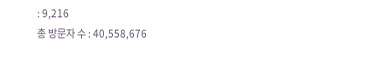: 9,216
총 방문자 수 : 40,558,676